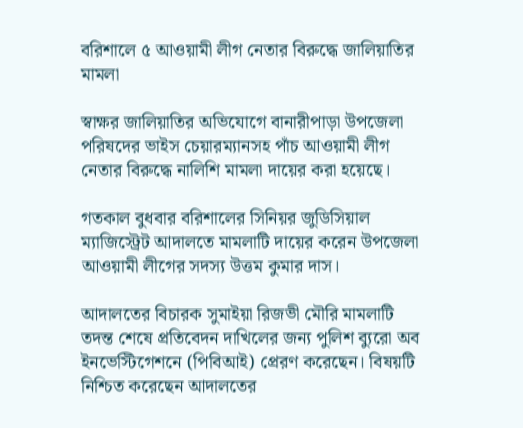বরিশালে ৫ আওয়ামী লীগ নেতার বিরুদ্ধে জালিয়াতির মামলা

স্বাক্ষর জালিয়াতির অভিযোগে বানারীপাড়া উপজেলা পরিষদের ভাইস চেয়ারম্যানসহ পাঁচ আওয়ামী লীগ নেতার বিরুদ্ধে নালিশি মামলা দায়ের করা হয়েছে।

গতকাল বুধবার বরিশালের সিনিয়র জুডিসিয়াল ম্যাজিস্ট্রেট আদালতে মামলাটি দায়ের করেন উপজেলা আওয়ামী লীগের সদস্য উত্তম কুমার দাস।

আদালতের বিচারক সুমাইয়া রিজভী মৌরি মামলাটি তদন্ত শেষে প্রতিবেদন দাখিলের জন্য পুলিশ ব্যুরো অব ইনভেস্টিগেশনে (পিবিআই) প্রেরণ করেছেন। বিষয়টি নিশ্চিত করেছেন আদালতের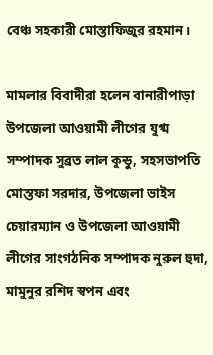বেঞ্চ সহকারী মোস্তাফিজুর রহমান।

মামলার বিবাদীরা হলেন বানারীপাড়া উপজেলা আওয়ামী লীগের যুগ্ম সম্পাদক সুব্রত লাল কুন্ডু, সহসভাপতি মোস্তফা সরদার, উপজেলা ভাইস চেয়ারম্যান ও উপজেলা আওয়ামী লীগের সাংগঠনিক সম্পাদক নুরুল হুদা, মামুনুর রশিদ স্বপন এবং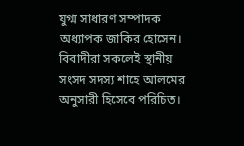যুগ্ম সাধারণ সম্পাদক অধ্যাপক জাকির হোসেন। বিবাদীরা সকলেই স্থানীয় সংসদ সদস্য শাহে আলমের অনুসারী হিসেবে পরিচিত।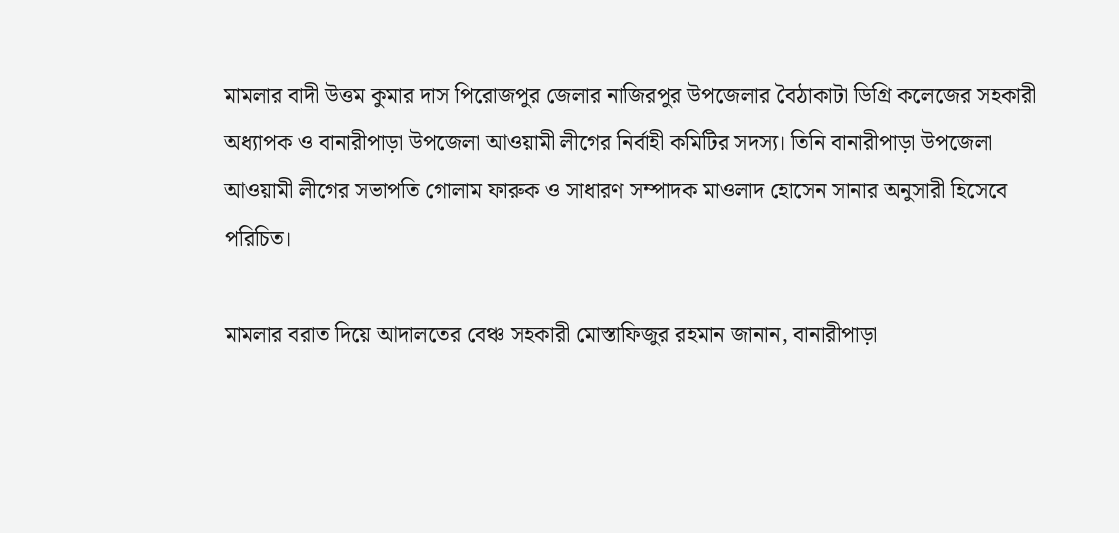মামলার বাদী উত্তম কুমার দাস পিরোজপুর জেলার নাজিরপুর উপজেলার বৈঠাকাটা ডিগ্রি কলেজের সহকারী অধ্যাপক ও বানারীপাড়া উপজেলা আওয়ামী লীগের নির্বাহী কমিটির সদস্য। তিনি বানারীপাড়া উপজেলা আওয়ামী লীগের সভাপতি গোলাম ফারুক ও সাধারণ সম্পাদক মাওলাদ হোসেন সানার অনুসারী হিসেবে পরিচিত।

মামলার বরাত দিয়ে আদালতের বেঞ্চ সহকারী মোস্তাফিজুর রহমান জানান, বানারীপাড়া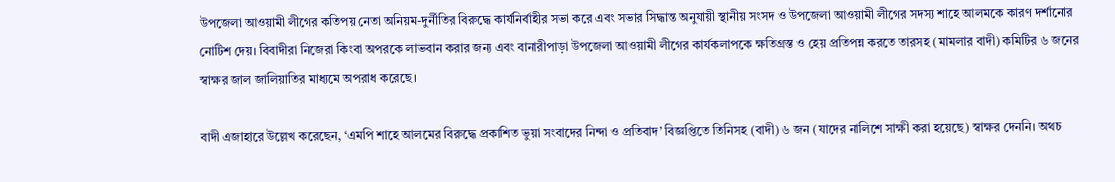উপজেলা আওয়ামী লীগের কতিপয় নেতা অনিয়ম-দুর্নীতির বিরুদ্ধে কার্যনির্বাহীর সভা করে এবং সভার সিদ্ধান্ত অনুযায়ী স্থানীয় সংসদ ও উপজেলা আওয়ামী লীগের সদস্য শাহে আলমকে কারণ দর্শানোর নোটিশ দেয়। বিবাদীরা নিজেরা কিংবা অপরকে লাভবান করার জন্য এবং বানারীপাড়া উপজেলা আওয়ামী লীগের কার্যকলাপকে ক্ষতিগ্রস্ত ও হেয় প্রতিপন্ন করতে তারসহ (মামলার বাদী) কমিটির ৬ জনের স্বাক্ষর জাল জালিয়াতির মাধ্যমে অপরাধ করেছে।

বাদী এজাহারে উল্লেখ করেছেন, ‘এমপি শাহে আলমের বিরুদ্ধে প্রকাশিত ভুয়া সংবাদের নিন্দা ও প্রতিবাদ’ বিজ্ঞপ্তিতে তিনিসহ (বাদী) ৬ জন (যাদের নালিশে সাক্ষী করা হয়েছে) স্বাক্ষর দেননি। অথচ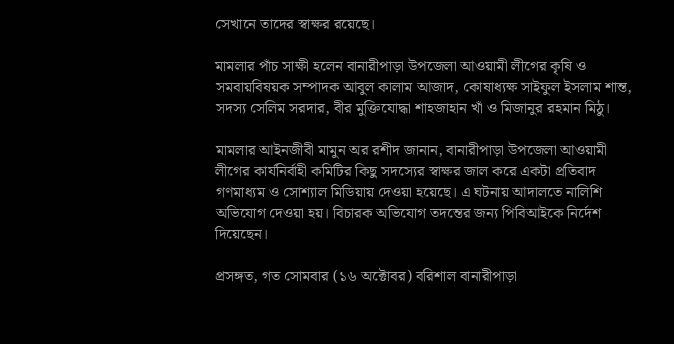সেখানে তাদের স্বাক্ষর রয়েছে।

মামলার পাঁচ সাক্ষী হলেন বানারীপাড়া উপজেলা আওয়ামী লীগের কৃষি ও সমবায়বিষয়ক সম্পাদক আবুল কালাম আজাদ, কোষাধ্যক্ষ সাইফুল ইসলাম শান্ত, সদস্য সেলিম সরদার, বীর মুক্তিযোদ্ধা শাহজাহান খাঁ ও মিজানুর রহমান মিঠু।

মামলার আইনজীবী মামুন অর রশীদ জানান, বানারীপাড়া উপজেলা আওয়ামী লীগের কার্যনির্বাহী কমিটির কিছু সদস্যের স্বাক্ষর জাল করে একটা প্রতিবাদ গণমাধ্যম ও সোশ্যাল মিডিয়ায় দেওয়া হয়েছে। এ ঘটনায় আদালতে নালিশি অভিযোগ দেওয়া হয়। বিচারক অভিযোগ তদন্তের জন্য পিবিআইকে নির্দেশ দিয়েছেন।

প্রসঙ্গত, গত সোমবার (১৬ অক্টোবর) বরিশাল বানারীপাড়া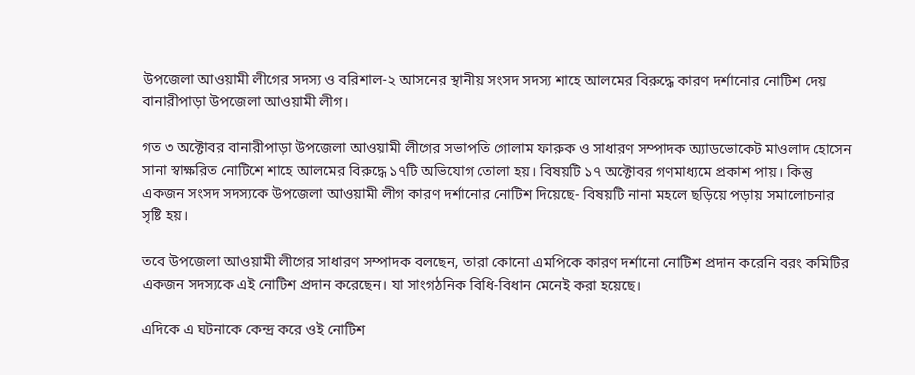উপজেলা আওয়ামী লীগের সদস্য ও বরিশাল-২ আসনের স্থানীয় সংসদ সদস্য শাহে আলমের বিরুদ্ধে কারণ দর্শানোর নোটিশ দেয় বানারীপাড়া উপজেলা আওয়ামী লীগ।

গত ৩ অক্টোবর বানারীপাড়া উপজেলা আওয়ামী লীগের সভাপতি গোলাম ফারুক ও সাধারণ সম্পাদক অ্যাডভোকেট মাওলাদ হোসেন সানা স্বাক্ষরিত নোটিশে শাহে আলমের বিরুদ্ধে ১৭টি অভিযোগ তোলা হয়। বিষয়টি ১৭ অক্টোবর গণমাধ্যমে প্রকাশ পায়। কিন্তু একজন সংসদ সদস্যকে উপজেলা আওয়ামী লীগ কারণ দর্শানোর নোটিশ দিয়েছে- বিষয়টি নানা মহলে ছড়িয়ে পড়ায় সমালোচনার সৃষ্টি হয়।

তবে উপজেলা আওয়ামী লীগের সাধারণ সম্পাদক বলছেন, তারা কোনো এমপিকে কারণ দর্শানো নোটিশ প্রদান করেনি বরং কমিটির একজন সদস্যকে এই নোটিশ প্রদান করেছেন। যা সাংগঠনিক বিধি-বিধান মেনেই করা হয়েছে।

এদিকে এ ঘটনাকে কেন্দ্র করে ওই নোটিশ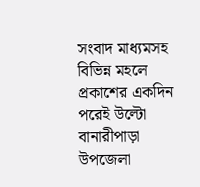সংবাদ মাধ্যমসহ বিভিন্ন মহলে প্রকাশের একদিন পরেই উল্টো বানারীপাড়া উপজেলা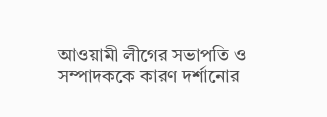আওয়ামী লীগের সভাপতি ও সম্পাদককে কারণ দর্শানোর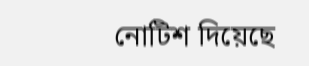নোটিশ দিয়েছে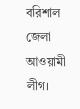বরিশাল জেলা আওয়ামী লীগ।